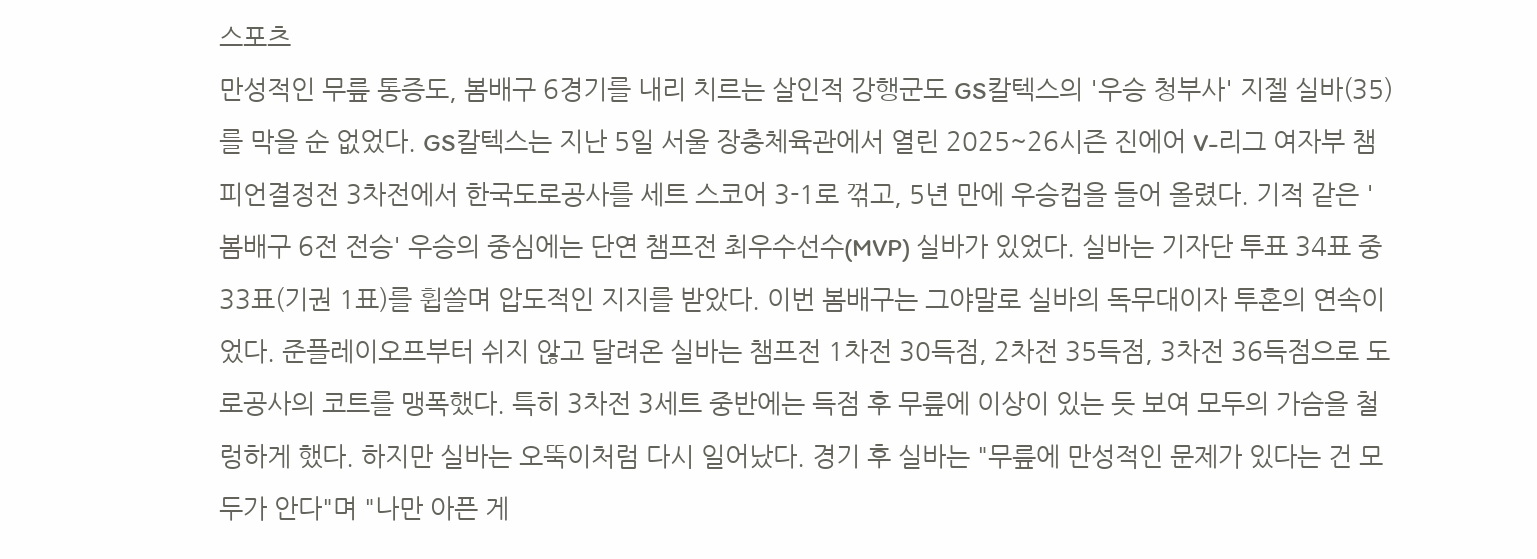스포츠
만성적인 무릎 통증도, 봄배구 6경기를 내리 치르는 살인적 강행군도 GS칼텍스의 '우승 청부사' 지젤 실바(35)를 막을 순 없었다. GS칼텍스는 지난 5일 서울 장충체육관에서 열린 2025~26시즌 진에어 V-리그 여자부 챔피언결정전 3차전에서 한국도로공사를 세트 스코어 3-1로 꺾고, 5년 만에 우승컵을 들어 올렸다. 기적 같은 '봄배구 6전 전승' 우승의 중심에는 단연 챔프전 최우수선수(MVP) 실바가 있었다. 실바는 기자단 투표 34표 중 33표(기권 1표)를 휩쓸며 압도적인 지지를 받았다. 이번 봄배구는 그야말로 실바의 독무대이자 투혼의 연속이었다. 준플레이오프부터 쉬지 않고 달려온 실바는 챔프전 1차전 30득점, 2차전 35득점, 3차전 36득점으로 도로공사의 코트를 맹폭했다. 특히 3차전 3세트 중반에는 득점 후 무릎에 이상이 있는 듯 보여 모두의 가슴을 철렁하게 했다. 하지만 실바는 오뚝이처럼 다시 일어났다. 경기 후 실바는 "무릎에 만성적인 문제가 있다는 건 모두가 안다"며 "나만 아픈 게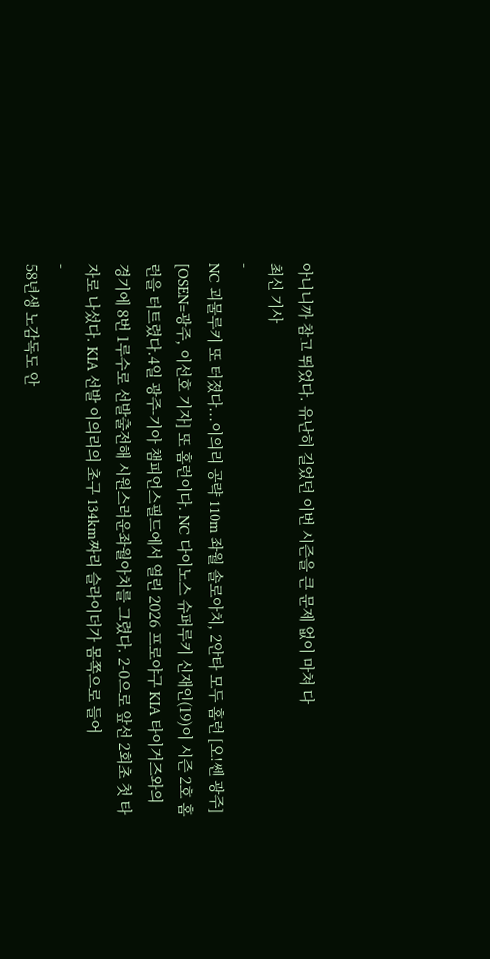아니니까 참고 뛰었다. 유난히 길었던 이번 시즌을 큰 문제 없이 마쳐 다
최신 기사
-
NC 괴물루키 또 터졌다...이의리 공략 110m 좌월 솔로아치, 2안타 모두 홈런 [오!쎈 광주]
[OSEN=광주, 이선호 기자] 또 홈런이다. NC 다이노스 슈퍼루키 신재인(19)이 시즌 2호 홈런을 터트렸다.4일 광주-기아 챔피언스필드에서 열린 2026 프로야구 KIA 타이거즈와의 경기에 8번 1루수로 선발출전해 시원스러운좌월아치를 그렸다. 2-0으로 앞선 2회초 첫 타자로 나섰다. KIA 선발 이의리의 초구 134km짜리 슬라이더가 몸쪽으로 들어
-
58년생 노감독도 안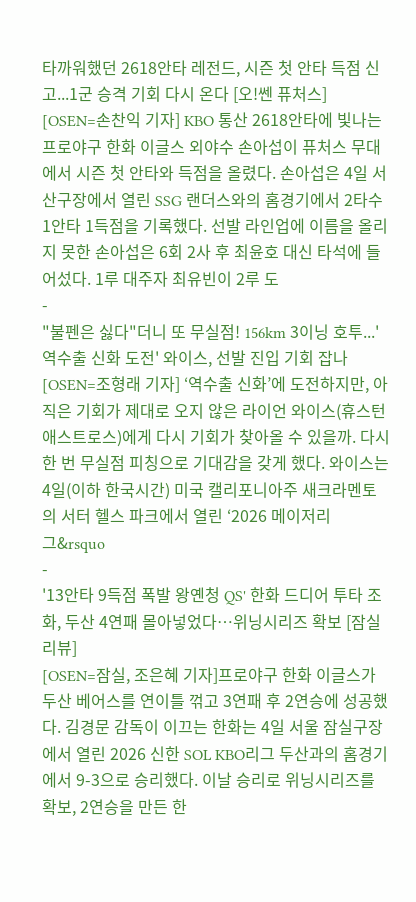타까워했던 2618안타 레전드, 시즌 첫 안타 득점 신고...1군 승격 기회 다시 온다 [오!쎈 퓨처스]
[OSEN=손찬익 기자] KBO 통산 2618안타에 빛나는 프로야구 한화 이글스 외야수 손아섭이 퓨처스 무대에서 시즌 첫 안타와 득점을 올렸다. 손아섭은 4일 서산구장에서 열린 SSG 랜더스와의 홈경기에서 2타수 1안타 1득점을 기록했다. 선발 라인업에 이름을 올리지 못한 손아섭은 6회 2사 후 최윤호 대신 타석에 들어섰다. 1루 대주자 최유빈이 2루 도
-
"불펜은 싫다"더니 또 무실점! 156km 3이닝 호투...'역수출 신화 도전' 와이스, 선발 진입 기회 잡나
[OSEN=조형래 기자] ‘역수출 신화’에 도전하지만, 아직은 기회가 제대로 오지 않은 라이언 와이스(휴스턴 애스트로스)에게 다시 기회가 찾아올 수 있을까. 다시 한 번 무실점 피칭으로 기대감을 갖게 했다. 와이스는 4일(이하 한국시간) 미국 캘리포니아주 새크라멘토의 서터 헬스 파크에서 열린 ‘2026 메이저리그&rsquo
-
'13안타 9득점 폭발 왕옌청 QS' 한화 드디어 투타 조화, 두산 4연패 몰아넣었다…위닝시리즈 확보 [잠실 리뷰]
[OSEN=잠실, 조은혜 기자]프로야구 한화 이글스가 두산 베어스를 연이틀 꺾고 3연패 후 2연승에 성공했다. 김경문 감독이 이끄는 한화는 4일 서울 잠실구장에서 열린 2026 신한 SOL KBO리그 두산과의 홈경기에서 9-3으로 승리했다. 이날 승리로 위닝시리즈를 확보, 2연승을 만든 한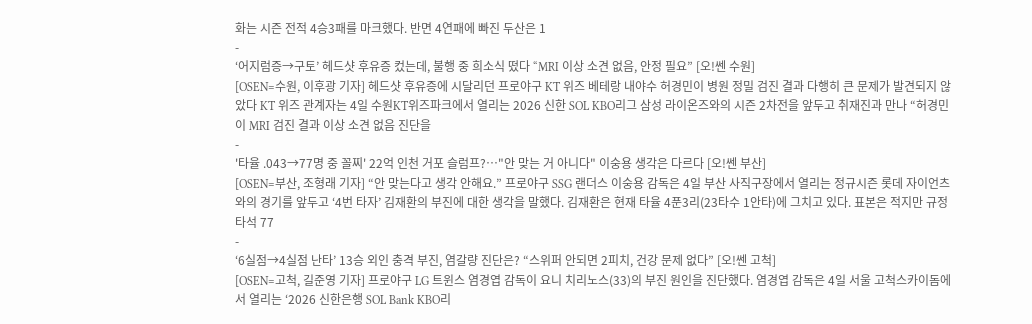화는 시즌 전적 4승3패를 마크했다. 반면 4연패에 빠진 두산은 1
-
‘어지럼증→구토’ 헤드샷 후유증 컸는데, 불행 중 희소식 떴다 “MRI 이상 소견 없음, 안정 필요” [오!쎈 수원]
[OSEN=수원, 이후광 기자] 헤드샷 후유증에 시달리던 프로야구 KT 위즈 베테랑 내야수 허경민이 병원 정밀 검진 결과 다행히 큰 문제가 발견되지 않았다 KT 위즈 관계자는 4일 수원KT위즈파크에서 열리는 2026 신한 SOL KBO리그 삼성 라이온즈와의 시즌 2차전을 앞두고 취재진과 만나 “허경민이 MRI 검진 결과 이상 소견 없음 진단을
-
'타율 .043→77명 중 꼴찌' 22억 인천 거포 슬럼프?…"안 맞는 거 아니다" 이숭용 생각은 다르다 [오!쎈 부산]
[OSEN=부산, 조형래 기자] “안 맞는다고 생각 안해요.” 프로야구 SSG 랜더스 이숭용 감독은 4일 부산 사직구장에서 열리는 정규시즌 롯데 자이언츠와의 경기를 앞두고 ‘4번 타자’ 김재환의 부진에 대한 생각을 말했다. 김재환은 현재 타율 4푼3리(23타수 1안타)에 그치고 있다. 표본은 적지만 규정타석 77
-
‘6실점→4실점 난타’ 13승 외인 충격 부진, 염갈량 진단은? “스위퍼 안되면 2피치, 건강 문제 없다” [오!쎈 고척]
[OSEN=고척, 길준영 기자] 프로야구 LG 트윈스 염경엽 감독이 요니 치리노스(33)의 부진 원인을 진단했다. 염경엽 감독은 4일 서울 고척스카이돔에서 열리는 ‘2026 신한은행 SOL Bank KBO리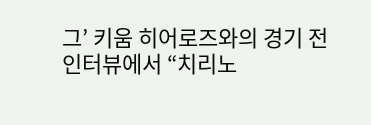그’ 키움 히어로즈와의 경기 전 인터뷰에서 “치리노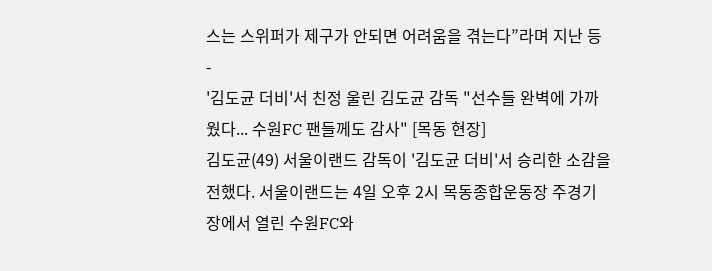스는 스위퍼가 제구가 안되면 어려움을 겪는다”라며 지난 등
-
'김도균 더비'서 친정 울린 김도균 감독 "선수들 완벽에 가까웠다... 수원FC 팬들께도 감사" [목동 현장]
김도균(49) 서울이랜드 감독이 '김도균 더비'서 승리한 소감을 전했다. 서울이랜드는 4일 오후 2시 목동종합운동장 주경기장에서 열린 수원FC와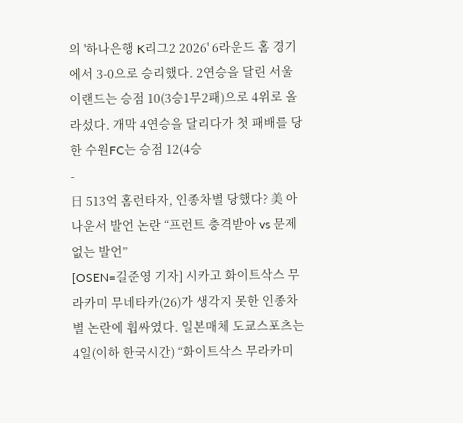의 '하나은행 K리그2 2026' 6라운드 홈 경기에서 3-0으로 승리했다. 2연승을 달린 서울이랜드는 승점 10(3승1무2패)으로 4위로 올라섰다. 개막 4연승을 달리다가 첫 패배를 당한 수원FC는 승점 12(4승
-
日 513억 홈런타자, 인종차별 당했다? 美 아나운서 발언 논란 “프런트 충격받아 vs 문제 없는 발언”
[OSEN=길준영 기자] 시카고 화이트삭스 무라카미 무네타카(26)가 생각지 못한 인종차별 논란에 휩싸였다. 일본매체 도쿄스포츠는 4일(이하 한국시간) “화이트삭스 무라카미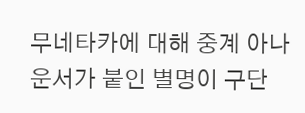무네타카에 대해 중계 아나운서가 붙인 별명이 구단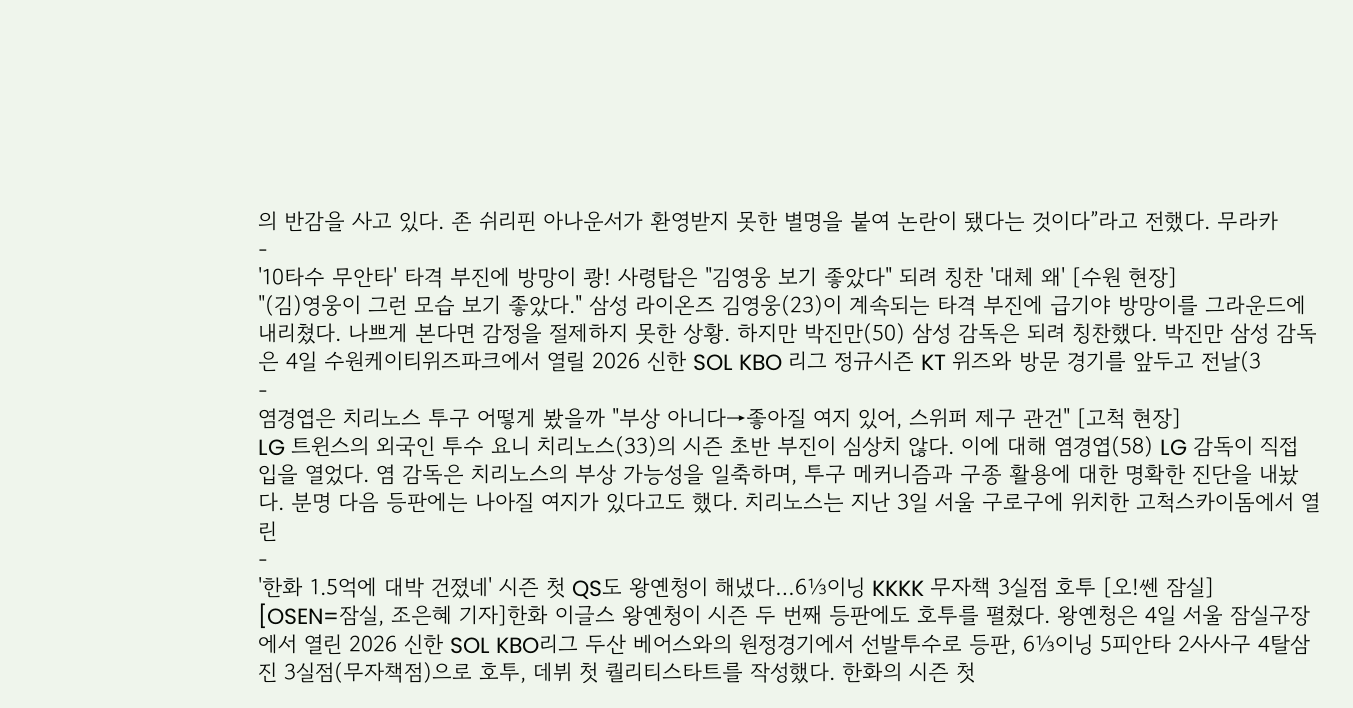의 반감을 사고 있다. 존 쉬리핀 아나운서가 환영받지 못한 별명을 붙여 논란이 됐다는 것이다”라고 전했다. 무라카
-
'10타수 무안타' 타격 부진에 방망이 쾅! 사령탑은 "김영웅 보기 좋았다" 되려 칭찬 '대체 왜' [수원 현장]
"(김)영웅이 그런 모습 보기 좋았다." 삼성 라이온즈 김영웅(23)이 계속되는 타격 부진에 급기야 방망이를 그라운드에 내리쳤다. 나쁘게 본다면 감정을 절제하지 못한 상황. 하지만 박진만(50) 삼성 감독은 되려 칭찬했다. 박진만 삼성 감독은 4일 수원케이티위즈파크에서 열릴 2026 신한 SOL KBO 리그 정규시즌 KT 위즈와 방문 경기를 앞두고 전날(3
-
염경엽은 치리노스 투구 어떻게 봤을까 "부상 아니다→좋아질 여지 있어, 스위퍼 제구 관건" [고척 현장]
LG 트윈스의 외국인 투수 요니 치리노스(33)의 시즌 초반 부진이 심상치 않다. 이에 대해 염경엽(58) LG 감독이 직접 입을 열었다. 염 감독은 치리노스의 부상 가능성을 일축하며, 투구 메커니즘과 구종 활용에 대한 명확한 진단을 내놨다. 분명 다음 등판에는 나아질 여지가 있다고도 했다. 치리노스는 지난 3일 서울 구로구에 위치한 고척스카이돔에서 열린
-
'한화 1.5억에 대박 건졌네' 시즌 첫 QS도 왕옌청이 해냈다…6⅓이닝 KKKK 무자책 3실점 호투 [오!쎈 잠실]
[OSEN=잠실, 조은혜 기자]한화 이글스 왕옌청이 시즌 두 번째 등판에도 호투를 펼쳤다. 왕옌청은 4일 서울 잠실구장에서 열린 2026 신한 SOL KBO리그 두산 베어스와의 원정경기에서 선발투수로 등판, 6⅓이닝 5피안타 2사사구 4탈삼진 3실점(무자책점)으로 호투, 데뷔 첫 퀄리티스타트를 작성했다. 한화의 시즌 첫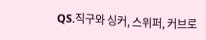QS.직구와 싱커, 스위퍼, 커브로